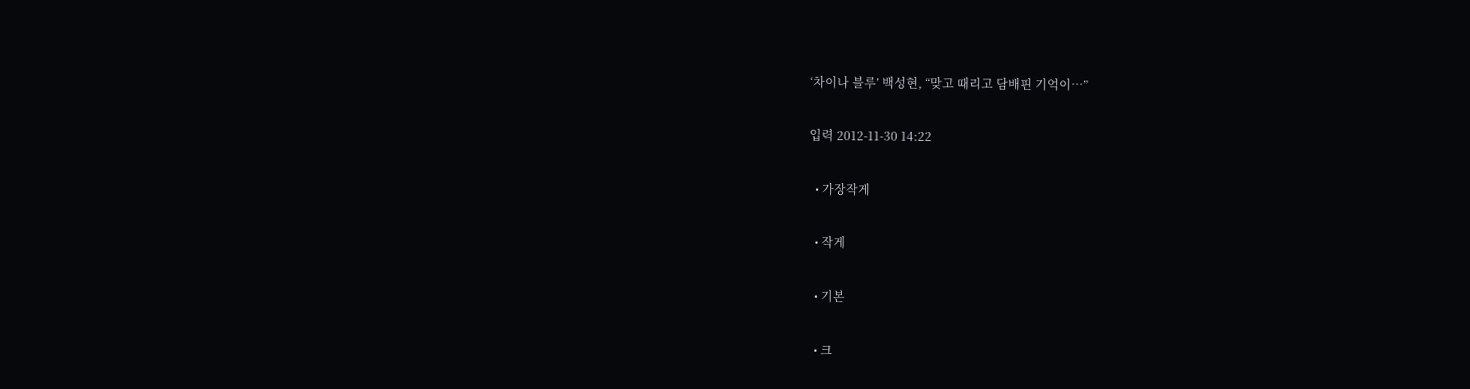‘차이나 블루’ 백성현, “맞고 때리고 담배핀 기억이…”

입력 2012-11-30 14:22

  • 가장작게

  • 작게

  • 기본

  • 크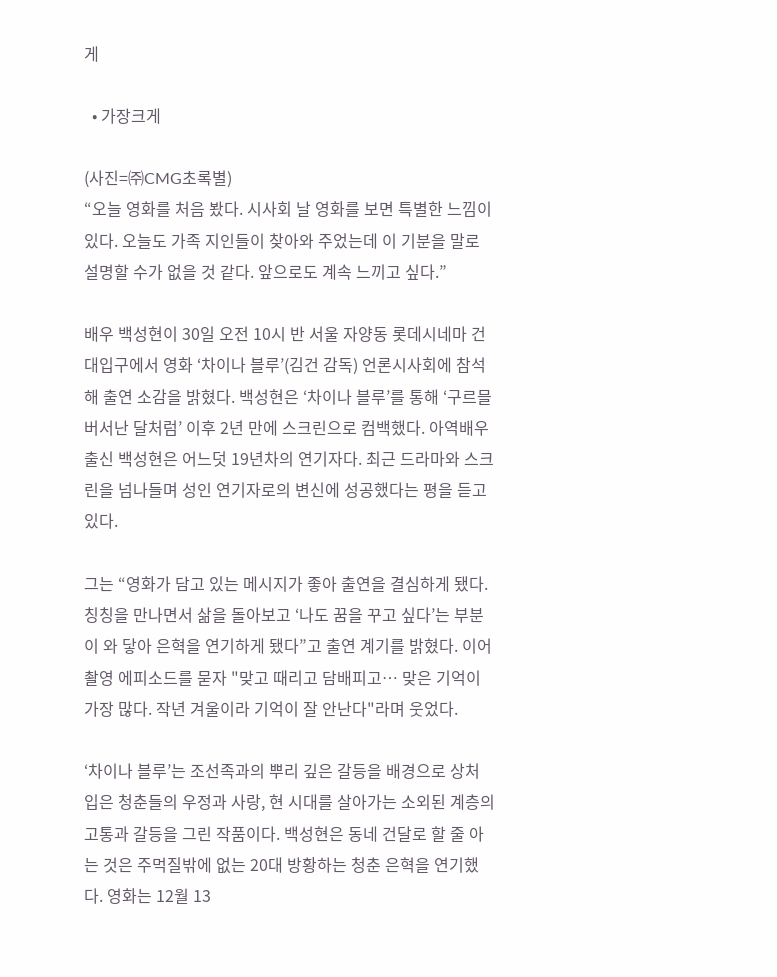게

  • 가장크게

(사진=㈜CMG초록별)
“오늘 영화를 처음 봤다. 시사회 날 영화를 보면 특별한 느낌이 있다. 오늘도 가족 지인들이 찾아와 주었는데 이 기분을 말로 설명할 수가 없을 것 같다. 앞으로도 계속 느끼고 싶다.”

배우 백성현이 30일 오전 10시 반 서울 자양동 롯데시네마 건대입구에서 영화 ‘차이나 블루’(김건 감독) 언론시사회에 참석해 출연 소감을 밝혔다. 백성현은 ‘차이나 블루’를 통해 ‘구르믈 버서난 달처럼’ 이후 2년 만에 스크린으로 컴백했다. 아역배우 출신 백성현은 어느덧 19년차의 연기자다. 최근 드라마와 스크린을 넘나들며 성인 연기자로의 변신에 성공했다는 평을 듣고 있다.

그는 “영화가 담고 있는 메시지가 좋아 출연을 결심하게 됐다. 칭칭을 만나면서 삶을 돌아보고 ‘나도 꿈을 꾸고 싶다’는 부분이 와 닿아 은혁을 연기하게 됐다”고 출연 계기를 밝혔다. 이어 촬영 에피소드를 묻자 "맞고 때리고 담배피고… 맞은 기억이 가장 많다. 작년 겨울이라 기억이 잘 안난다"라며 웃었다.

‘차이나 블루’는 조선족과의 뿌리 깊은 갈등을 배경으로 상처 입은 청춘들의 우정과 사랑, 현 시대를 살아가는 소외된 계층의 고통과 갈등을 그린 작품이다. 백성현은 동네 건달로 할 줄 아는 것은 주먹질밖에 없는 20대 방황하는 청춘 은혁을 연기했다. 영화는 12월 13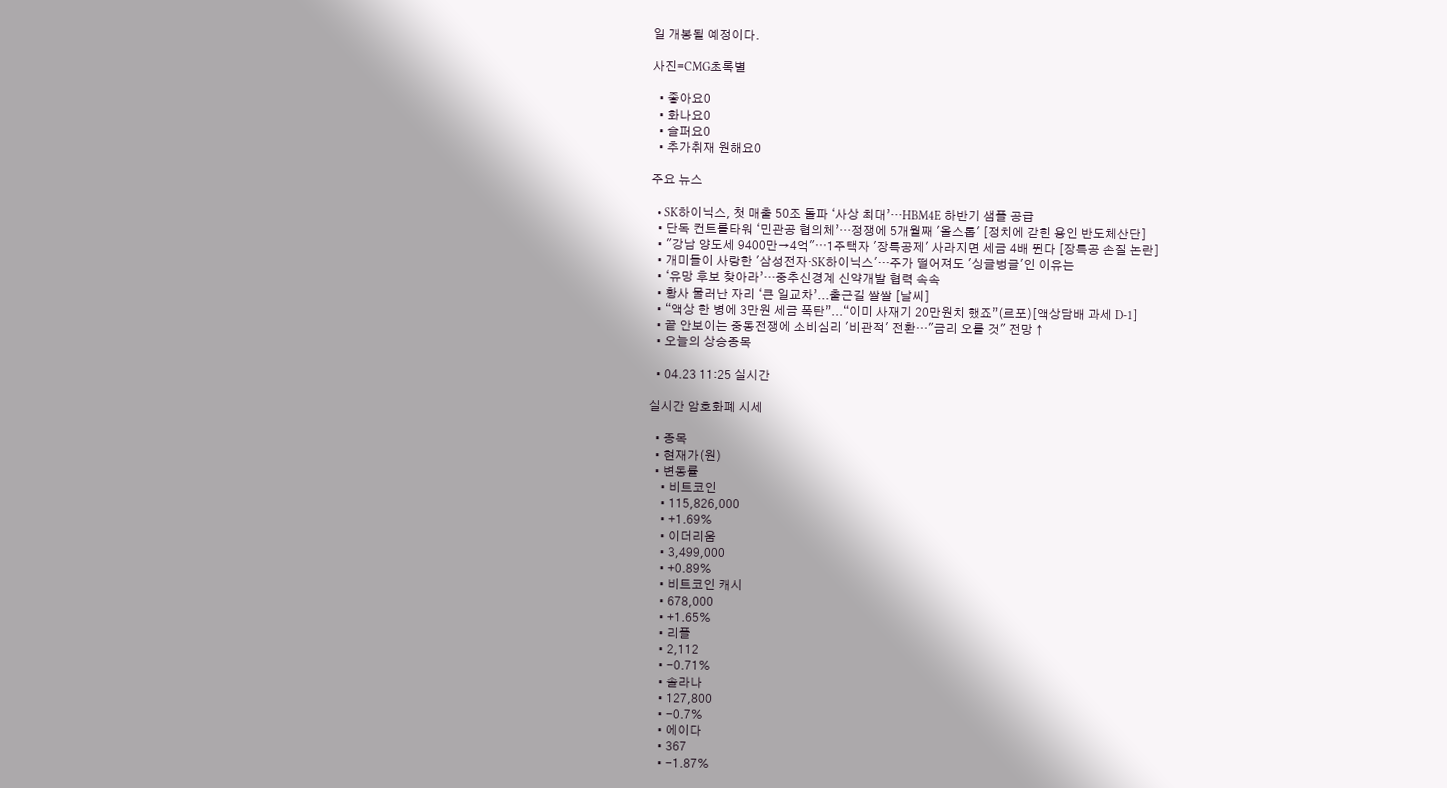일 개봉될 예정이다.

사진=CMG초록별

  • 좋아요0
  • 화나요0
  • 슬퍼요0
  • 추가취재 원해요0

주요 뉴스

  • SK하이닉스, 첫 매출 50조 돌파 ‘사상 최대’…HBM4E 하반기 샘플 공급
  • 단독 컨트롤타워 ‘민관공 협의체’…정쟁에 5개월째 '올스톱' [정치에 갇힌 용인 반도체산단]
  • "강남 양도세 9400만→4억"⋯1주택자 '장특공제' 사라지면 세금 4배 뛴다 [장특공 손질 논란]
  • 개미들이 사랑한 '삼성전자·SK하이닉스'…주가 떨어져도 '싱글벙글'인 이유는
  • ‘유망 후보 찾아라’…중추신경계 신약개발 협력 속속
  • 황사 물러난 자리 ‘큰 일교차’...출근길 쌀쌀 [날씨]
  • “액상 한 병에 3만원 세금 폭탄”...“이미 사재기 20만원치 했죠”(르포)[액상담배 과세 D-1]
  • 끝 안보이는 중동전쟁에 소비심리 '비관적' 전환…"금리 오를 것" 전망 ↑
  • 오늘의 상승종목

  • 04.23 11:25 실시간

실시간 암호화폐 시세

  • 종목
  • 현재가(원)
  • 변동률
    • 비트코인
    • 115,826,000
    • +1.69%
    • 이더리움
    • 3,499,000
    • +0.89%
    • 비트코인 캐시
    • 678,000
    • +1.65%
    • 리플
    • 2,112
    • -0.71%
    • 솔라나
    • 127,800
    • -0.7%
    • 에이다
    • 367
    • -1.87%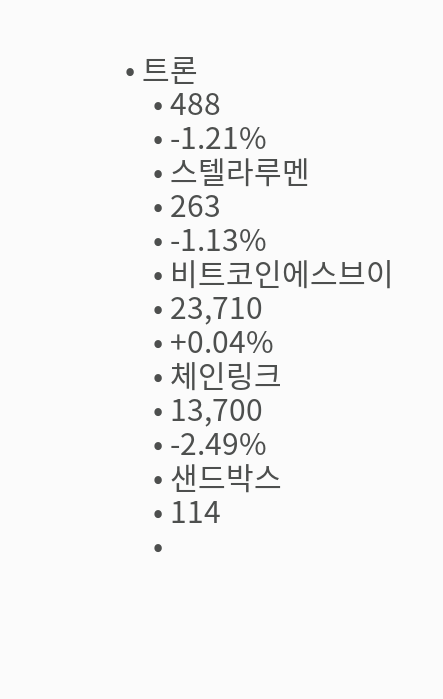• 트론
    • 488
    • -1.21%
    • 스텔라루멘
    • 263
    • -1.13%
    • 비트코인에스브이
    • 23,710
    • +0.04%
    • 체인링크
    • 13,700
    • -2.49%
    • 샌드박스
    • 114
    •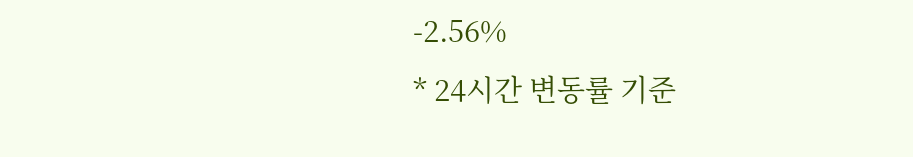-2.56%
* 24시간 변동률 기준